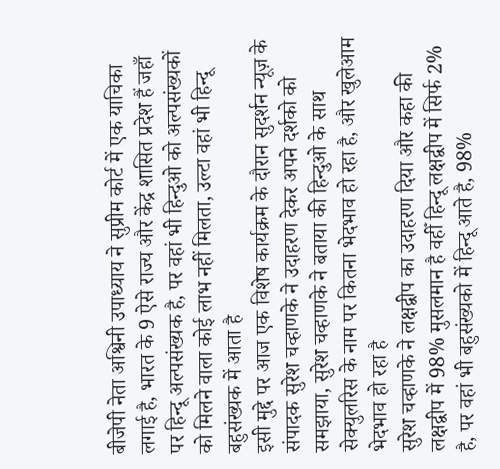बीजेपी नेता अश्विनी उपाध्याय ने सुप्रीम कोर्ट में एक याचिका लगाई है, भारत के 9 ऐसे राज्य और केंद्र शासित प्रदेश हैं जहाँ पर हिन्दू अल्पसंख्यक है, पर वहां भी हिन्दुओ को अल्पसंख्यकों को मिलने वाला कोई लाभ नहीं मिलता, उल्टा वहां भी हिन्दू बहुसंख्यक में आता है
इसी मुद्दे पर आज एक विशेष कार्यक्रम के दौरान सुदर्शन न्यूज़ के संपादक सुरेश चव्हाणके ने उदाहरण देकर अपने दर्शको को समझाया, सुरेश चव्हाणके ने बताया की हिन्दुओ के साथ सेक्युलरिस के नाम पर कितना भेदभाव हो रहा है, और खुलेआम भेदभाव हो रहा है
सुरेश चव्हाणके ने लक्षद्वीप का उदाहरण दिया और कहा की लक्षद्वीप में 98% मुसलमान है वहीँ हिन्दू लक्षद्वीप में सिर्फ 2% है, पर वहां भी बहुसंख्यको में हिन्दू आते है, 98%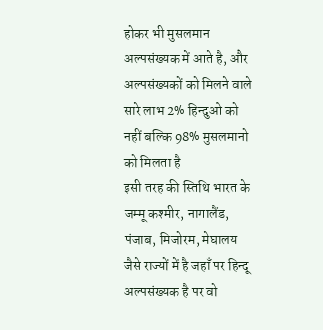होकर भी मुसलमान अल्पसंख्यक में आते है, और अल्पसंख्यकों को मिलने वाले सारे लाभ 2% हिन्दुओ को नहीं बल्कि 98% मुसलमानो को मिलता है
इसी तरह की स्तिथि भारत के जम्मू कश्मीर, नागालैंड, पंजाब, मिजोरम, मेघालय जैसे राज्यों में है जहाँ पर हिन्दू अल्पसंख्यक है पर वो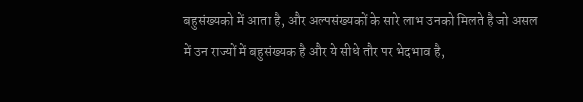बहुसंख्यको में आता है, और अल्पसंख्यकों के सारे लाभ उनको मिलते है जो असल में उन राज्यों में बहुसंख्यक है और ये सीधे तौर पर भेदभाव है,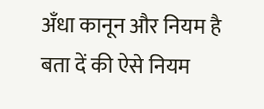अँधा कानून और नियम है
बता दें की ऐसे नियम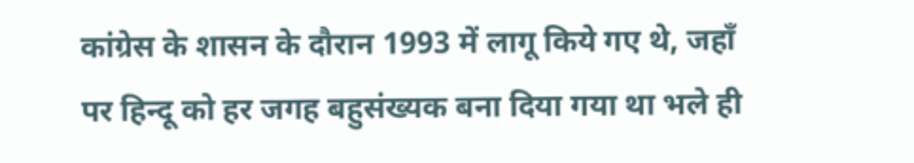कांग्रेस के शासन के दौरान 1993 में लागू किये गए थे, जहाँ पर हिन्दू को हर जगह बहुसंख्यक बना दिया गया था भले ही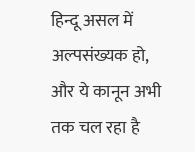हिन्दू असल में अल्पसंख्यक हो, और ये कानून अभी तक चल रहा है